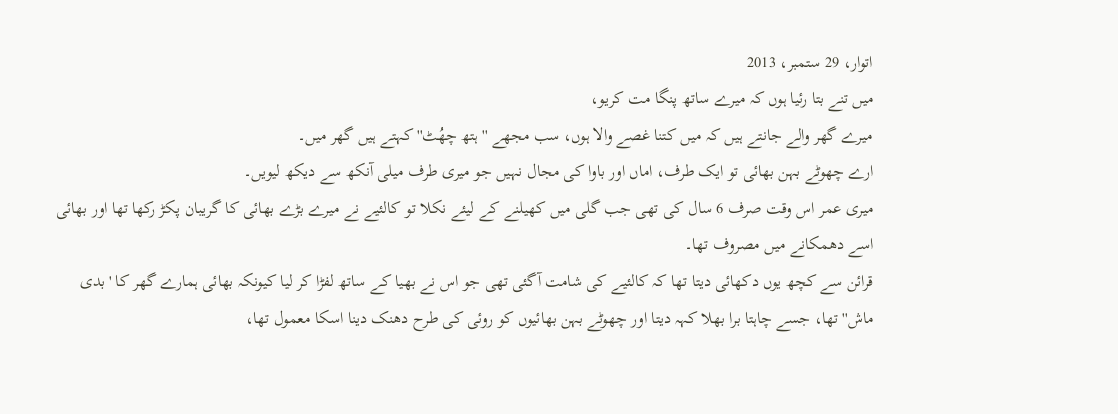اتوار، 29 ستمبر، 2013
میں تنے بتا رئیا ہوں کہ میرے ساتھ پنگا مت کریو،
میرے گھر والے جانتے ہیں کہ میں کتنا غصے والا ہوں، سب مجھے ''ہتھ چھُٹ'' کہتے ہیں گھر میں۔
ارے چھوٹے بہن بھائی تو ایک طرف، اماں اور باوا کی مجال نہیں جو میری طرف میلی آنکھ سے دیکھ لیویں۔
میری عمر اس وقت صرف 6 سال کی تھی جب گلی میں کھیلنے کے لیئے نکلا تو کالئیے نے میرے بڑے بھائی کا گریبان پکڑ رکھا تھا اور بھائی اسے دھمکانے میں مصروف تھا۔
قرائن سے کچھ یوں دکھائی دیتا تھا کہ کالئیے کی شامت آگئی تھی جو اس نے بھیا کے ساتھ لفڑا کر لیا کیونکہ بھائی ہمارے گھر کا 'بدی ماش'' تھا، جسے چاہتا برا بھلا کہہ دیتا اور چھوٹے بہن بھائیوں کو روئی کی طرح دھنک دینا اسکا معمول تھا،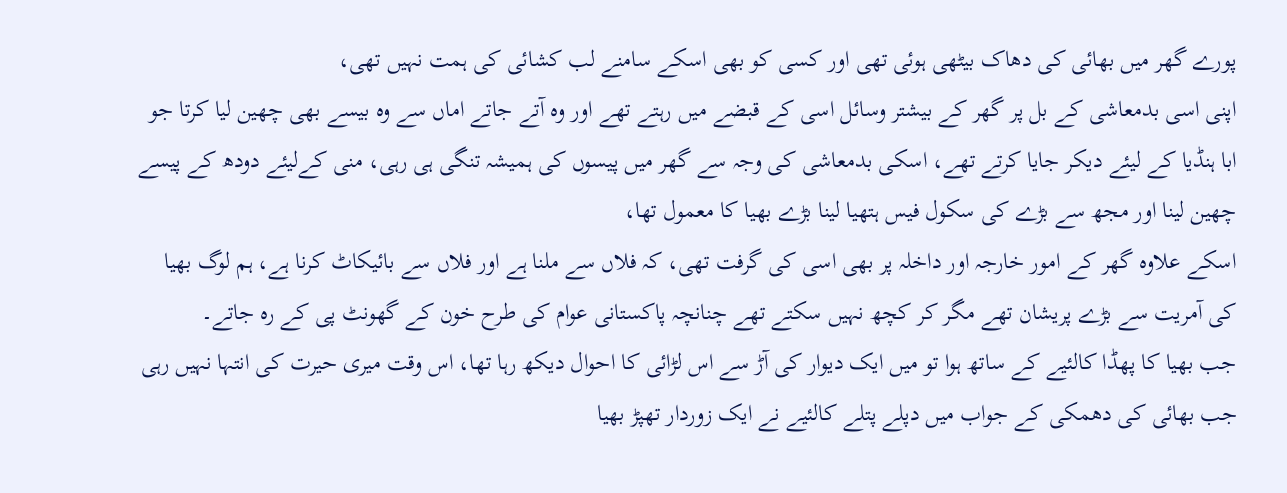پورے گھر میں بھائی کی دھاک بیٹھی ہوئی تھی اور کسی کو بھی اسکے سامنے لب کشائی کی ہمت نہیں تھی،
اپنی اسی بدمعاشی کے بل پر گھر کے بیشتر وسائل اسی کے قبضے میں رہتے تھے اور وہ آتے جاتے اماں سے وہ بیسے بھی چھین لیا کرتا جو ابا ہنڈیا کے لیئے دیکر جایا کرتے تھے، اسکی بدمعاشی کی وجہ سے گھر میں پیسوں کی ہمیشہ تنگی ہی رہی، منی کےلیئے دودھ کے پیسے چھین لینا اور مجھ سے بڑے کی سکول فیس ہتھیا لینا بڑے بھیا کا معمول تھا،
اسکے علاوہ گھر کے امور خارجہ اور داخلہ پر بھی اسی کی گرفت تھی، کہ فلاں سے ملنا ہے اور فلاں سے بائیکاٹ کرنا ہے، ہم لوگ بھیا کی آمریت سے بڑے پریشان تھے مگر کر کچھ نہیں سکتے تھے چنانچہ پاکستانی عوام کی طرح خون کے گھونٹ پی کے رہ جاتے۔
جب بھیا کا پھڈا کالئیے کے ساتھ ہوا تو میں ایک دیوار کی آڑ سے اس لڑائی کا احوال دیکھ رہا تھا، اس وقت میری حیرت کی انتہا نہیں رہی جب بھائی کی دھمکی کے جواب میں دپلے پتلے کالئیے نے ایک زوردار تھپڑ بھیا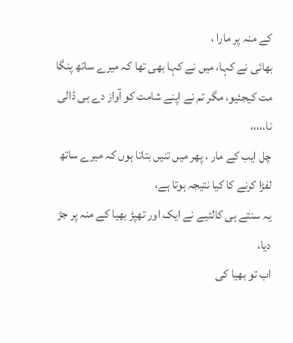کے منہ پر مارا ،
بھائی نے کہا، میں نے کہا بھی تھا کہ میرے ساتھ پنگا مت کیجئیو، مگر تم نے اپنے شامت کو آواز دے ہی ڈالی نا،،،،،
چل ایب کے مار ، پھر میں تنیں بتاتا ہوں کہ میرے ساتھ لفڑا کرنے کا کیا نتیجہ ہوتا ہے،
یہ سنتے ہی کالئیے نے ایک اور تھپڑ بھیا کے منہ پر جڑ دیا،
اب تو بھیا کی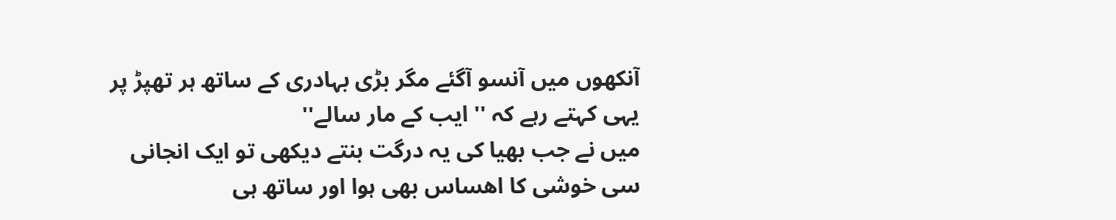آنکھوں میں آنسو آگئے مگر بڑی بہادری کے ساتھ ہر تھپڑ پر یہی کہتے رہے کہ '' ایب کے مار سالے''
میں نے جب بھیا کی یہ درگت بنتے دیکھی تو ایک انجانی سی خوشی کا اھساس بھی ہوا اور ساتھ ہی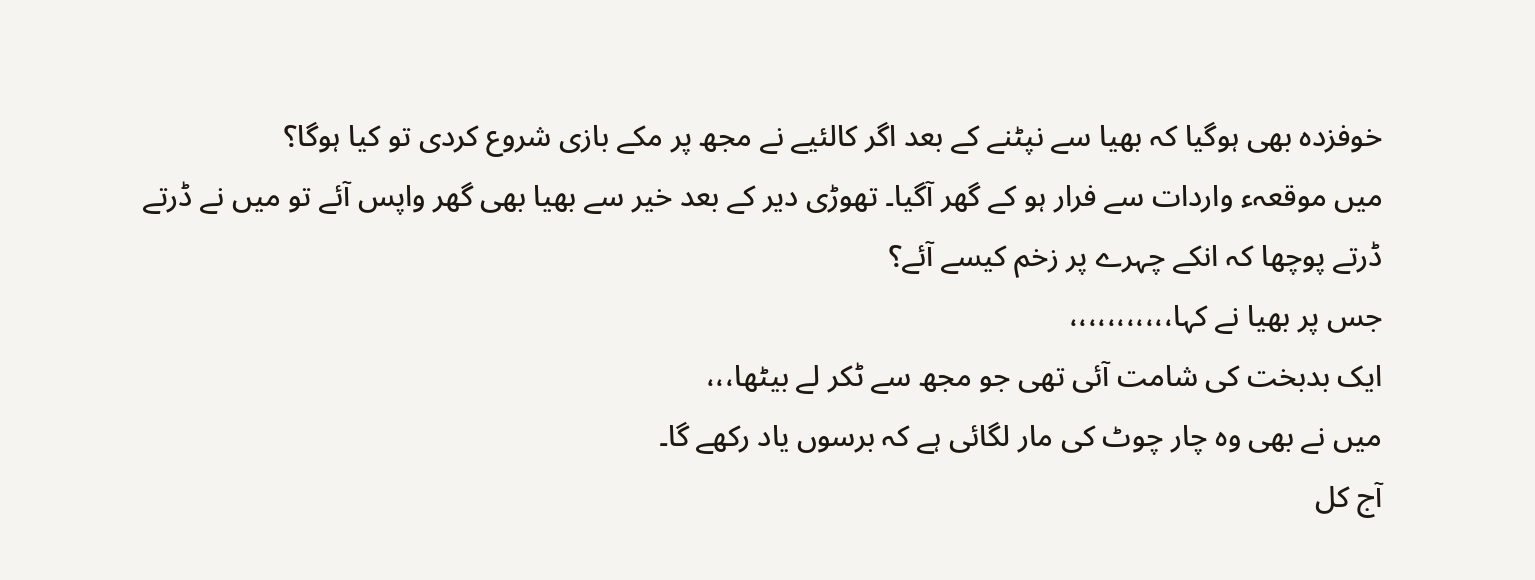خوفزدہ بھی ہوگیا کہ بھیا سے نپٹنے کے بعد اگر کالئیے نے مجھ پر مکے بازی شروع کردی تو کیا ہوگا؟
میں موقعہء واردات سے فرار ہو کے گھر آگیا۔ تھوڑی دیر کے بعد خیر سے بھیا بھی گھر واپس آئے تو میں نے ڈرتے ڈرتے پوچھا کہ انکے چہرے پر زخم کیسے آئے؟
جس پر بھیا نے کہا،،،،،،،،،،،
ایک بدبخت کی شامت آئی تھی جو مجھ سے ٹکر لے بیٹھا،،،
میں نے بھی وہ چار چوٹ کی مار لگائی ہے کہ برسوں یاد رکھے گا۔
آج کل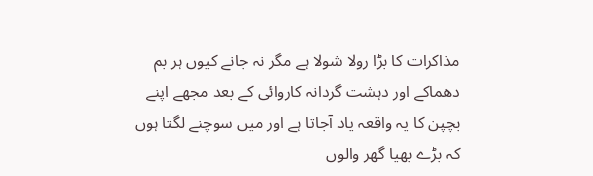مذاکرات کا بڑا رولا شولا ہے مگر نہ جانے کیوں ہر بم دھماکے اور دہشت گردانہ کاروائی کے بعد مجھے اپنے بچپن کا یہ واقعہ یاد آجاتا ہے اور میں سوچنے لگتا ہوں کہ بڑے بھیا گھر والوں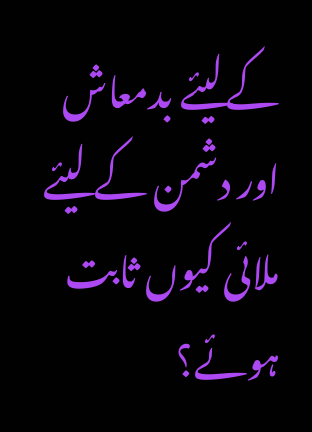کےلیئے بدمعاش اور دشمن کے لیئے ملائی کیوں ثابت ہوئے؟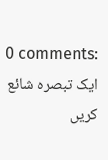0 comments:
ایک تبصرہ شائع کریں